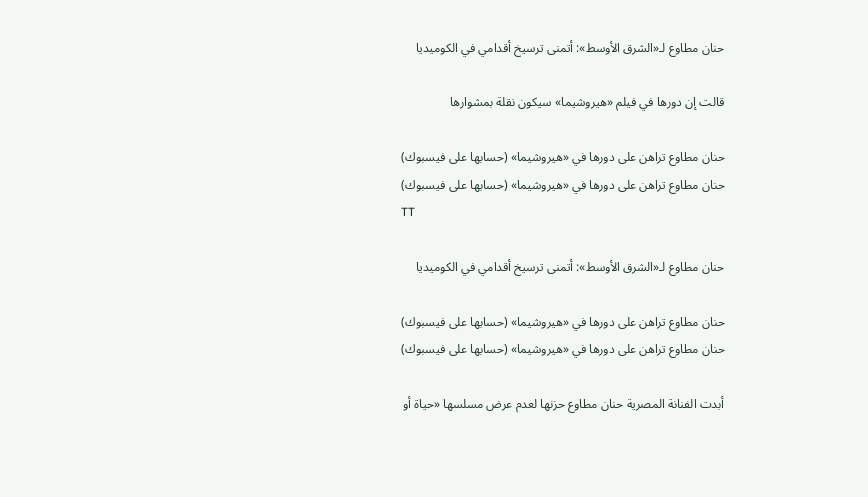حنان مطاوع لـ«الشرق الأوسط»: أتمنى ترسيخ أقدامي في الكوميديا

قالت إن دورها في فيلم «هيروشيما» سيكون نقلة بمشوارها

حنان مطاوع تراهن على دورها في «هيروشيما» (حسابها على فيسبوك)
حنان مطاوع تراهن على دورها في «هيروشيما» (حسابها على فيسبوك)
TT

حنان مطاوع لـ«الشرق الأوسط»: أتمنى ترسيخ أقدامي في الكوميديا

حنان مطاوع تراهن على دورها في «هيروشيما» (حسابها على فيسبوك)
حنان مطاوع تراهن على دورها في «هيروشيما» (حسابها على فيسبوك)

أبدت الفنانة المصرية حنان مطاوع حزنها لعدم عرض مسلسها «حياة أو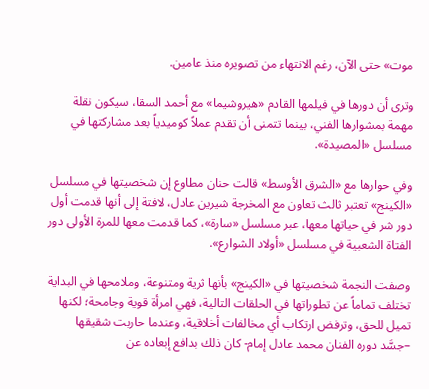موت» حتى الآن، رغم الانتهاء من تصويره منذ عامين.

وترى أن دورها في فيلمها القادم «هيروشيما» مع أحمد السقا، سيكون نقلة مهمة بمشوارها الفني، بينما تتمنى أن تقدم عملاً كوميدياً بعد مشاركتها في مسلسل «المصيدة».

وفي حوارها مع «الشرق الأوسط» قالت حنان مطاوع إن شخصيتها في مسلسل «الكينج» تعتبر ثالث تعاون مع المخرجة شيرين عادل، لافتة إلى أنها قدمت أول دور شر في حياتها معها، عبر مسلسل «سارة»، كما قدمت معها للمرة الأولى دور الفتاة الشعبية في مسلسل «أولاد الشوارع».

وصفت النجمة شخصيتها في «الكينج» بأنها ثرية ومتنوعة، وملامحها في البداية تختلف تماماً عن تطوراتها في الحلقات التالية، فهي امرأة قوية وجامحة؛ لكنها تميل للحق، وترفض ارتكاب أي مخالفات أخلاقية، وعندما حاربت شقيقها –جسَّد دوره الفنان محمد عادل إمام- كان ذلك بدافع إبعاده عن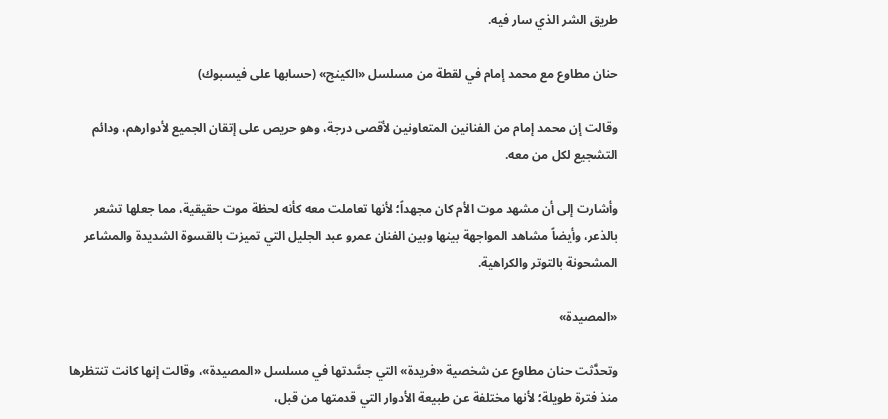طريق الشر الذي سار فيه.

حنان مطاوع مع محمد إمام في لقطة من مسلسل «الكينج» (حسابها على فيسبوك)

وقالت إن محمد إمام من الفنانين المتعاونين لأقصى درجة، وهو حريص على إتقان الجميع لأدوارهم، ودائم التشجيع لكل من معه.

وأشارت إلى أن مشهد موت الأم كان مجهداً؛ لأنها تعاملت معه كأنه لحظة موت حقيقية، مما جعلها تشعر بالذعر، وأيضاً مشاهد المواجهة بينها وبين الفنان عمرو عبد الجليل التي تميزت بالقسوة الشديدة والمشاعر المشحونة بالتوتر والكراهية.

«المصيدة»

وتحدَّثت حنان مطاوع عن شخصية «فريدة» التي جسَّدتها في مسلسل «المصيدة»، وقالت إنها كانت تنتظرها منذ فترة طويلة؛ لأنها مختلفة عن طبيعة الأدوار التي قدمتها من قبل،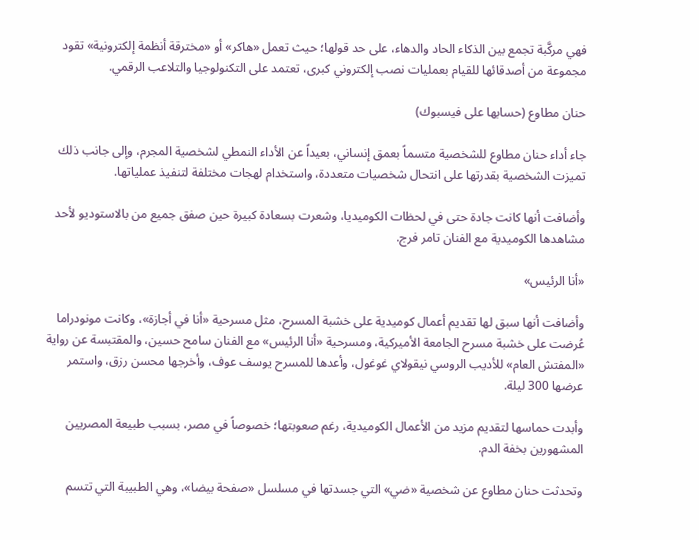فهي مركَّبة تجمع بين الذكاء الحاد والدهاء، على حد قولها؛ حيث تعمل «هاكر» أو «مخترقة أنظمة إلكترونية» تقود مجموعة من أصدقائها للقيام بعمليات نصب إلكتروني كبرى، تعتمد على التكنولوجيا والتلاعب الرقمي.

حنان مطاوع (حسابها على فيسبوك)

جاء أداء حنان مطاوع للشخصية متسماً بعمق إنساني، بعيداً عن الأداء النمطي لشخصية المجرم، وإلى جانب ذلك تميزت الشخصية بقدرتها على انتحال شخصيات متعددة، واستخدام لهجات مختلفة لتنفيذ عملياتها.

وأضافت أنها كانت جادة حتى في لحظات الكوميديا، وشعرت بسعادة كبيرة حين صفق جميع من بالاستوديو لأحد مشاهدها الكوميدية مع الفنان تامر فرج.

«أنا الرئيس»

وأضافت أنها سبق لها تقديم أعمال كوميدية على خشبة المسرح، مثل مسرحية «أنا في أجازة»، وكانت مونودراما عُرضت على خشبة مسرح الجامعة الأميركية، ومسرحية «أنا الرئيس» مع الفنان سامح حسين، والمقتبسة عن رواية «المفتش العام» للأديب الروسي نيقولاي غوغول، وأعدها للمسرح يوسف عوف، وأخرجها محسن رزق، واستمر عرضها 300 ليلة.

وأبدت حماسها لتقديم مزيد من الأعمال الكوميدية، رغم صعوبتها؛ خصوصاً في مصر، بسبب طبيعة المصريين المشهورين بخفة الدم.

وتحدثت حنان مطاوع عن شخصية «ضي» التي جسدتها في مسلسل «صفحة بيضا»، وهي الطبيبة التي تتسم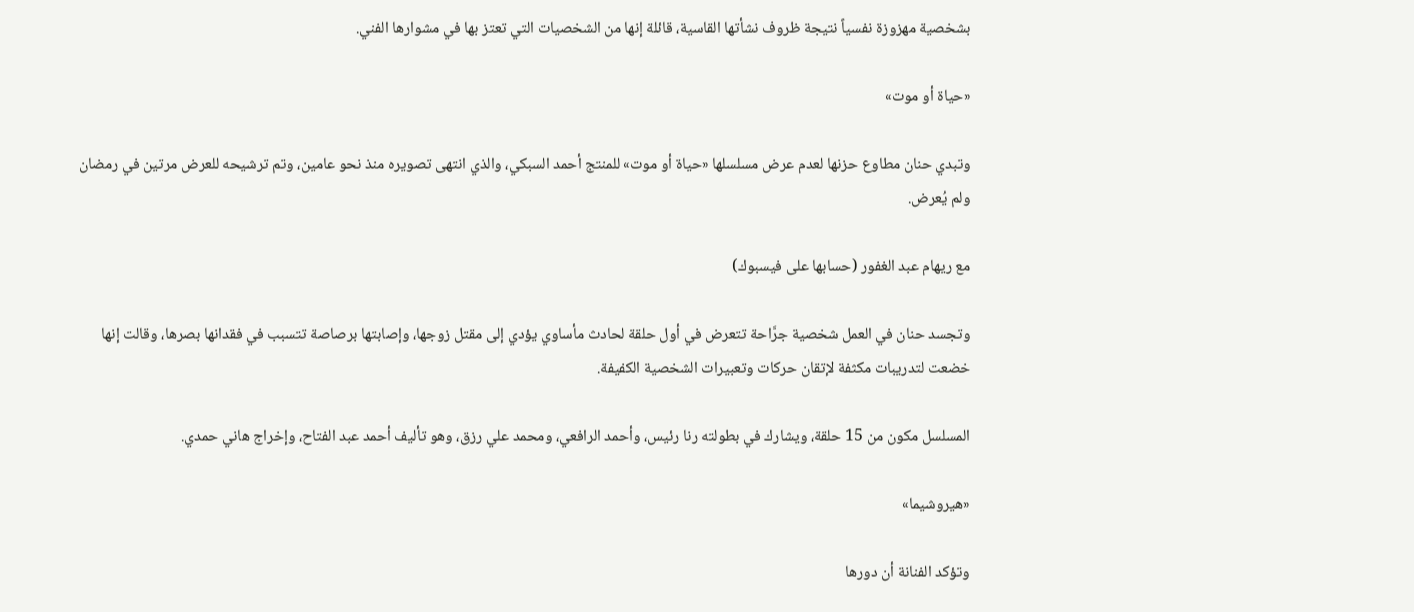بشخصية مهزوزة نفسياً نتيجة ظروف نشأتها القاسية، قائلة إنها من الشخصيات التي تعتز بها في مشوارها الفني.

«حياة أو موت»

وتبدي حنان مطاوع حزنها لعدم عرض مسلسلها «حياة أو موت» للمنتج أحمد السبكي، والذي انتهى تصويره منذ نحو عامين، وتم ترشيحه للعرض مرتين في رمضان ولم يُعرض.

مع ريهام عبد الغفور (حسابها على فيسبوك)

وتجسد حنان في العمل شخصية جرَّاحة تتعرض في أول حلقة لحادث مأساوي يؤدي إلى مقتل زوجها، وإصابتها برصاصة تتسبب في فقدانها بصرها، وقالت إنها خضعت لتدريبات مكثفة لإتقان حركات وتعبيرات الشخصية الكفيفة.

المسلسل مكون من 15 حلقة، ويشارك في بطولته رنا رئيس، وأحمد الرافعي، ومحمد علي رزق، وهو تأليف أحمد عبد الفتاح، وإخراج هاني حمدي.

«هيروشيما»

وتؤكد الفنانة أن دورها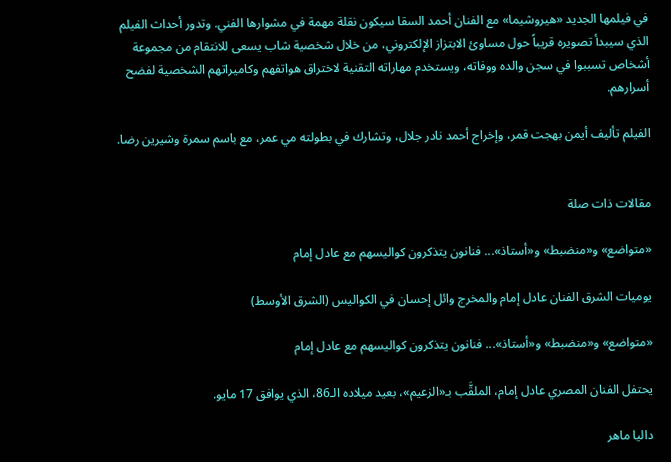في فيلمها الجديد «هيروشيما» مع الفنان أحمد السقا سيكون نقلة مهمة في مشوارها الفني. وتدور أحداث الفيلم الذي سيبدأ تصويره قريباً حول مساوئ الابتزاز الإلكتروني، من خلال شخصية شاب يسعى للانتقام من مجموعة أشخاص تسببوا في سجن والده ووفاته، ويستخدم مهاراته التقنية لاختراق هواتفهم وكاميراتهم الشخصية لفضح أسرارهم.

الفيلم تأليف أيمن بهجت قمر، وإخراج أحمد نادر جلال، وتشارك في بطولته مي عمر، مع باسم سمرة وشيرين رضا.


مقالات ذات صلة

«متواضع» و«منضبط» و«أستاذ»... فنانون يتذكرون كواليسهم مع عادل إمام

يوميات الشرق الفنان عادل إمام والمخرج وائل إحسان في الكواليس (الشرق الأوسط)

«متواضع» و«منضبط» و«أستاذ»... فنانون يتذكرون كواليسهم مع عادل إمام

يحتفل الفنان المصري عادل إمام، الملقَّب بـ«الزعيم»، بعيد ميلاده الـ86، الذي يوافق 17 مايو.

داليا ماهر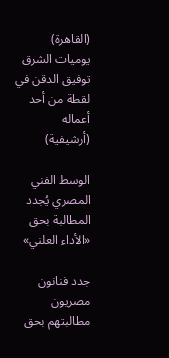(القاهرة)
يوميات الشرق توفيق الدقن في لقطة من أحد أعماله (أرشيفية)

الوسط الفني المصري يُجدد المطالبة بحق «الأداء العلني»

جدد فنانون مصريون مطالبتهم بحق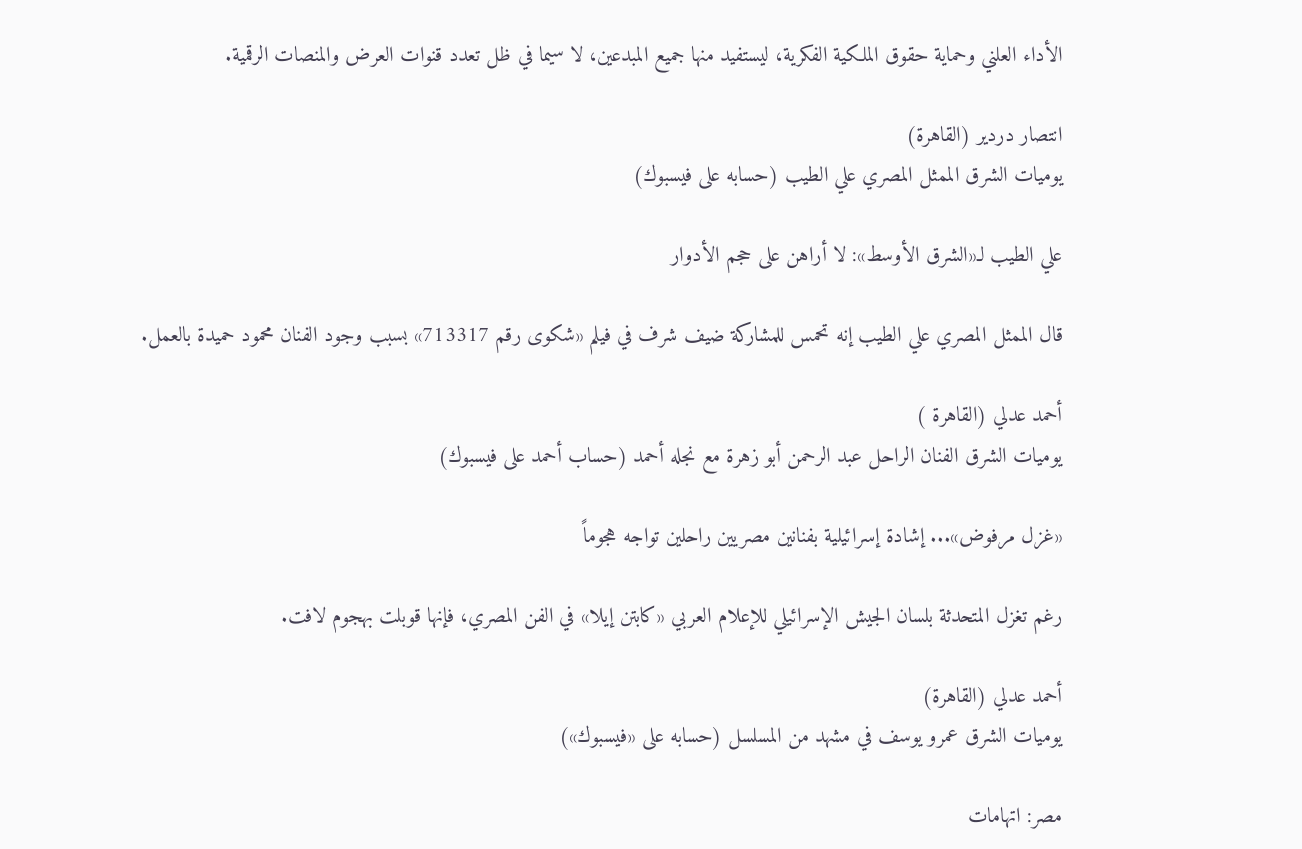الأداء العلني وحماية حقوق الملكية الفكرية، ليستفيد منها جميع المبدعين، لا سيما في ظل تعدد قنوات العرض والمنصات الرقمية.

انتصار دردير (القاهرة)
يوميات الشرق الممثل المصري علي الطيب (حسابه على فيسبوك)

علي الطيب لـ«الشرق الأوسط»: لا أراهن على حجم الأدوار

قال الممثل المصري علي الطيب إنه تحمس للمشاركة ضيف شرف في فيلم «شكوى رقم 713317» بسبب وجود الفنان محمود حميدة بالعمل.

أحمد عدلي (القاهرة )
يوميات الشرق الفنان الراحل عبد الرحمن أبو زهرة مع نجله أحمد (حساب أحمد على فيسبوك)

«غزل مرفوض»... إشادة إسرائيلية بفنانين مصريين راحلين تواجه هجوماً

رغم تغزل المتحدثة بلسان الجيش الإسرائيلي للإعلام العربي «كابتن إيلا» في الفن المصري، فإنها قوبلت بهجوم لافت.

أحمد عدلي (القاهرة)
يوميات الشرق عمرو يوسف في مشهد من المسلسل (حسابه على «فيسبوك»)

مصر: اتهامات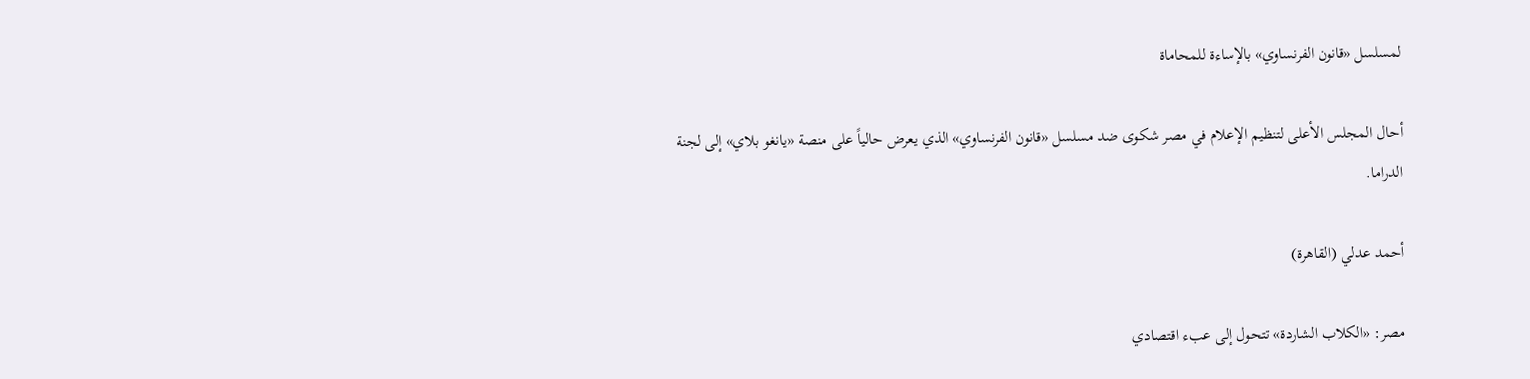لمسلسل «قانون الفرنساوي» بالإساءة للمحاماة

أحال المجلس الأعلى لتنظيم الإعلام في مصر شكوى ضد مسلسل «قانون الفرنساوي» الذي يعرض حالياً على منصة «يانغو بلاي» إلى لجنة الدراما.

أحمد عدلي (القاهرة)

مصر: «الكلاب الشاردة» تتحول إلى عبء اقتصادي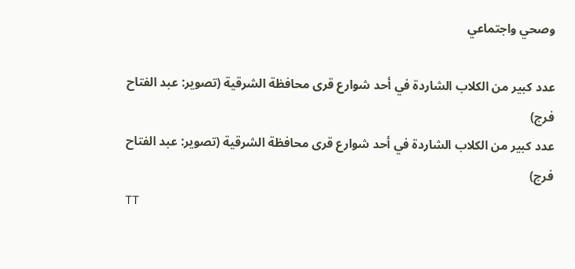وصحي واجتماعي

عدد كبير من الكلاب الشاردة في أحد شوارع قرى محافظة الشرقية (تصوير: عبد الفتاح فرج)
عدد كبير من الكلاب الشاردة في أحد شوارع قرى محافظة الشرقية (تصوير: عبد الفتاح فرج)
TT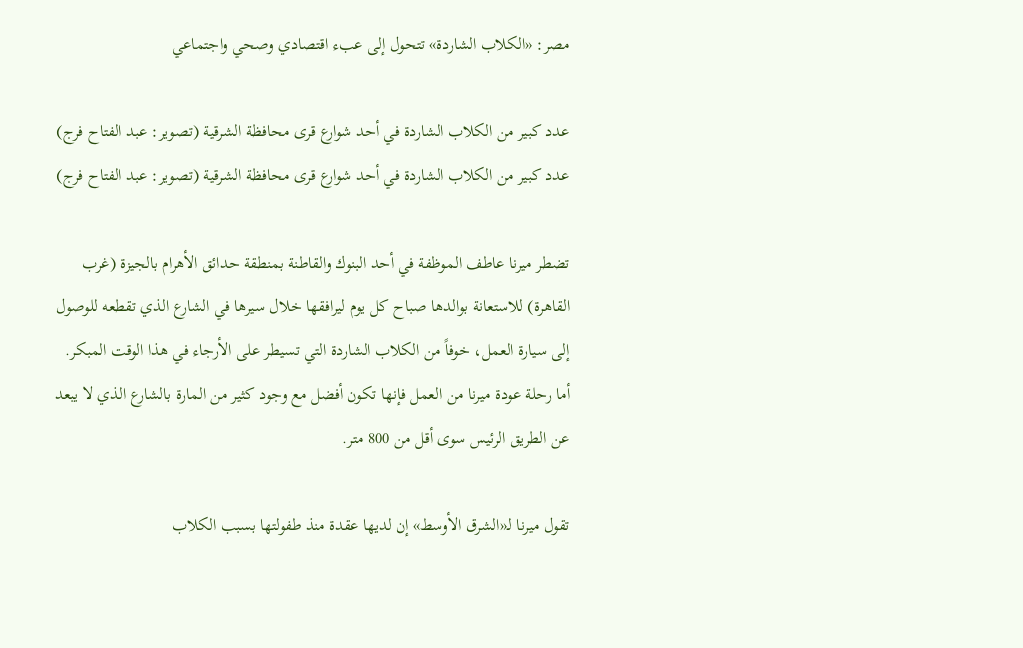مصر: «الكلاب الشاردة» تتحول إلى عبء اقتصادي وصحي واجتماعي

عدد كبير من الكلاب الشاردة في أحد شوارع قرى محافظة الشرقية (تصوير: عبد الفتاح فرج)
عدد كبير من الكلاب الشاردة في أحد شوارع قرى محافظة الشرقية (تصوير: عبد الفتاح فرج)

تضطر ميرنا عاطف الموظفة في أحد البنوك والقاطنة بمنطقة حدائق الأهرام بالجيزة (غرب القاهرة) للاستعانة بوالدها صباح كل يوم ليرافقها خلال سيرها في الشارع الذي تقطعه للوصول إلى سيارة العمل، خوفاً من الكلاب الشاردة التي تسيطر على الأرجاء في هذا الوقت المبكر. أما رحلة عودة ميرنا من العمل فإنها تكون أفضل مع وجود كثير من المارة بالشارع الذي لا يبعد عن الطريق الرئيس سوى أقل من 800 متر.

تقول ميرنا لـ«الشرق الأوسط» إن لديها عقدة منذ طفولتها بسبب الكلاب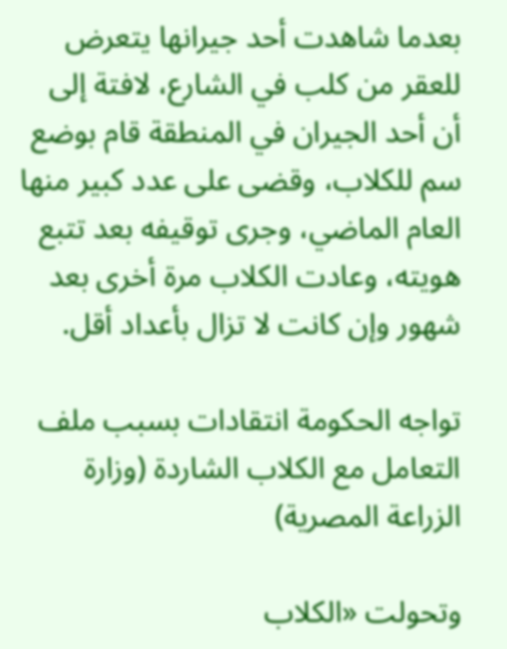بعدما شاهدت أحد جيرانها يتعرض للعقر من كلب في الشارع، لافتة إلى أن أحد الجيران في المنطقة قام بوضع سم للكلاب، وقضى على عدد كبير منها العام الماضي، وجرى توقيفه بعد تتبع هويته، وعادت الكلاب مرة أخرى بعد شهور وإن كانت لا تزال بأعداد أقل.

تواجه الحكومة انتقادات بسبب ملف التعامل مع الكلاب الشاردة (وزارة الزراعة المصرية)

وتحولت «الكلاب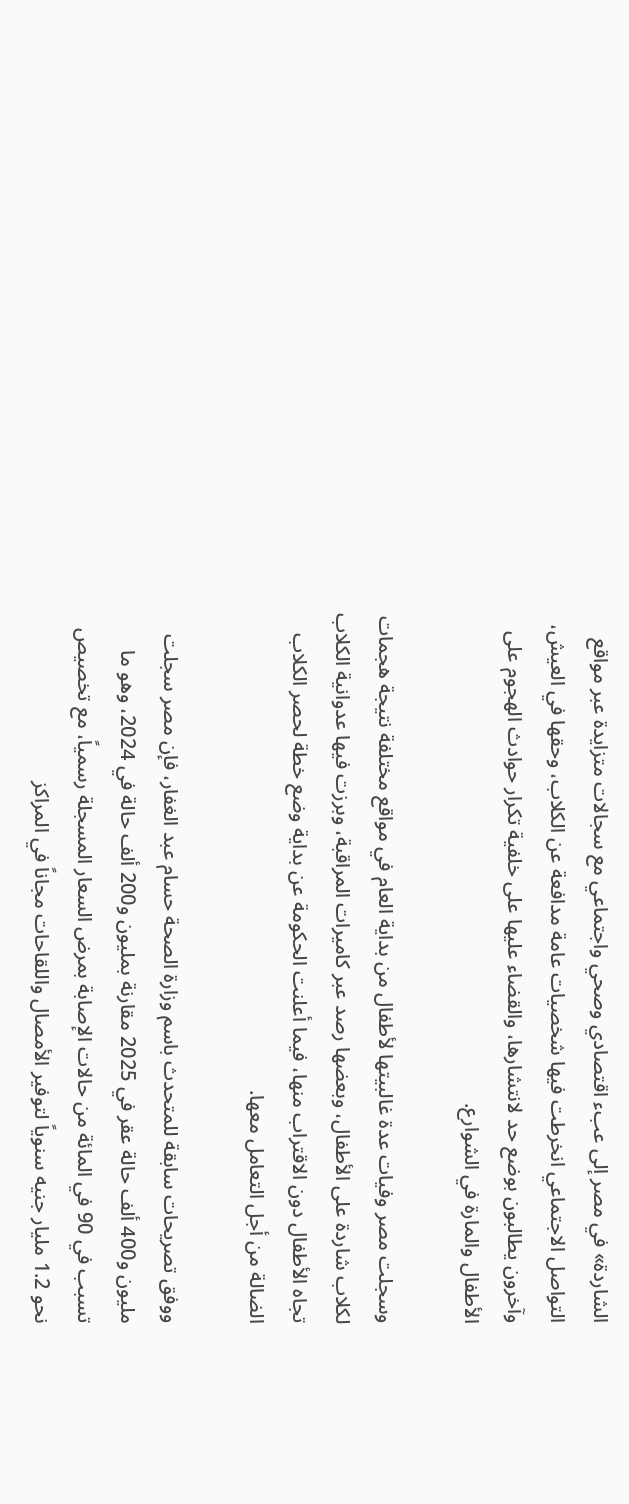الشاردة» في مصر إلى عبء اقتصادي وصحي واجتماعي مع سجالات متزايدة عبر مواقع التواصل الاجتماعي انخرطت فيها شخصيات عامة مدافعة عن الكلاب، وحقها في العيش، وآخرون يطالبون بوضع حد لانتشارها، والقضاء عليها على خلفية تكرار حوادث الهجوم على الأطفال والمارة في الشوارع.

وسجلت مصر وفيات عدة غالبيتها لأطفال من بداية العام في مواقع مختلفة نتيجة هجمات لكلاب شاردة على الأطفال، وبعضها رصد عبر كاميرات المراقبة، وبرزت فيها عدوانية الكلاب تجاه الأطفال دون الاقتراب منها، فيما أعلنت الحكومة عن بداية وضع خطة لحصر الكلاب الضالة من أجل التعامل معها.

ووفق تصريحات سابقة للمتحدث باسم وزارة الصحة حسام عبد الغفار، فإن مصر سجلت مليون و400 ألف حالة عقر في 2025 مقارنة بمليون و200 ألف حالة في 2024، وهو ما تسبب في 90 في المائة من حالات الإصابة بمرض السعار المسجلة رسمياً، مع تخصيص نحو 1.2 مليار جنيه سنوياً لتوفير الأمصال واللقاحات مجاناً في المراكز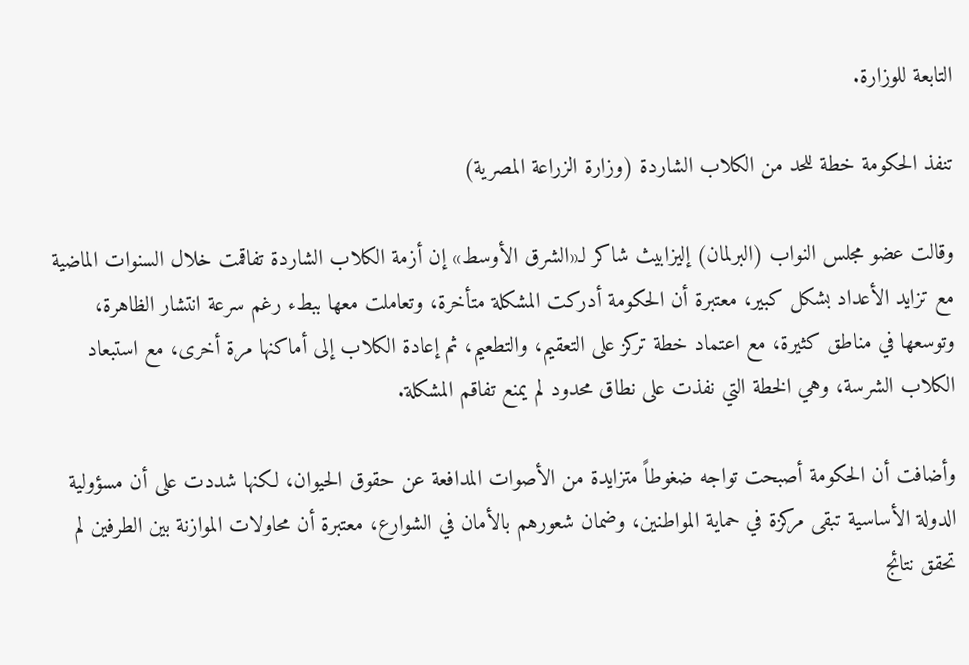التابعة للوزارة.

تنفذ الحكومة خطة للحد من الكلاب الشاردة (وزارة الزراعة المصرية)

وقالت عضو مجلس النواب (البرلمان) إليزابيث شاكر لـ«الشرق الأوسط» إن أزمة الكلاب الشاردة تفاقمت خلال السنوات الماضية مع تزايد الأعداد بشكل كبير، معتبرة أن الحكومة أدركت المشكلة متأخرة، وتعاملت معها ببطء رغم سرعة انتشار الظاهرة، وتوسعها في مناطق كثيرة، مع اعتماد خطة تركز على التعقيم، والتطعيم، ثم إعادة الكلاب إلى أماكنها مرة أخرى، مع استبعاد الكلاب الشرسة، وهي الخطة التي نفذت على نطاق محدود لم يمنع تفاقم المشكلة.

وأضافت أن الحكومة أصبحت تواجه ضغوطاً متزايدة من الأصوات المدافعة عن حقوق الحيوان، لكنها شددت على أن مسؤولية الدولة الأساسية تبقى مركزة في حماية المواطنين، وضمان شعورهم بالأمان في الشوارع، معتبرة أن محاولات الموازنة بين الطرفين لم تحقق نتائج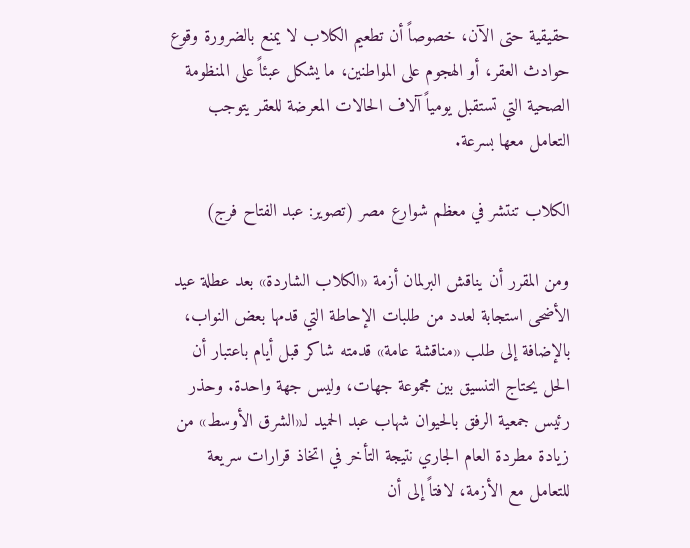حقيقية حتى الآن، خصوصاً أن تطعيم الكلاب لا يمنع بالضرورة وقوع حوادث العقر، أو الهجوم على المواطنين، ما يشكل عبئاً على المنظومة الصحية التي تستقبل يومياً آلاف الحالات المعرضة للعقر يتوجب التعامل معها بسرعة.

الكلاب تنتشر في معظم شوارع مصر (تصوير: عبد الفتاح فرج)

ومن المقرر أن يناقش البرلمان أزمة «الكلاب الشاردة» بعد عطلة عيد الأضحى استجابة لعدد من طلبات الإحاطة التي قدمها بعض النواب، بالإضافة إلى طلب «مناقشة عامة» قدمته شاكر قبل أيام باعتبار أن الحل يحتاج التنسيق بين مجموعة جهات، وليس جهة واحدة. وحذر رئيس جمعية الرفق بالحيوان شهاب عبد الحميد لـ«الشرق الأوسط» من زيادة مطردة العام الجاري نتيجة التأخر في اتخاذ قرارات سريعة للتعامل مع الأزمة، لافتاً إلى أن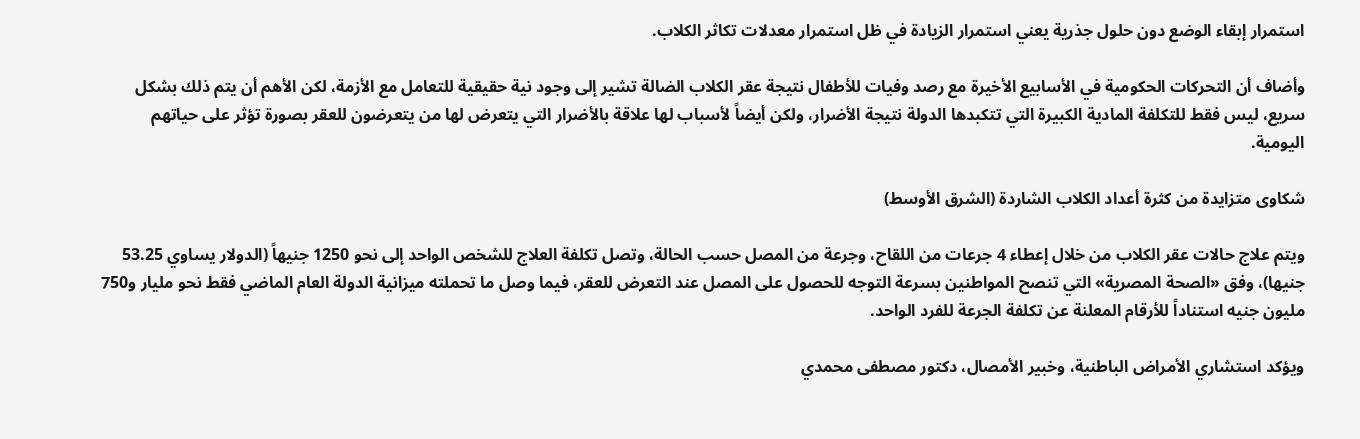استمرار إبقاء الوضع دون حلول جذرية يعني استمرار الزيادة في ظل استمرار معدلات تكاثر الكلاب.

وأضاف أن التحركات الحكومية في الأسابيع الأخيرة مع رصد وفيات للأطفال نتيجة عقر الكلاب الضالة تشير إلى وجود نية حقيقية للتعامل مع الأزمة، لكن الأهم أن يتم ذلك بشكل سريع، ليس فقط للتكلفة المادية الكبيرة التي تتكبدها الدولة نتيجة الأضرار، ولكن أيضاً لأسباب لها علاقة بالأضرار التي يتعرض لها من يتعرضون للعقر بصورة تؤثر على حياتهم اليومية.

شكاوى متزايدة من كثرة أعداد الكلاب الشاردة (الشرق الأوسط)

ويتم علاج حالات عقر الكلاب من خلال إعطاء 4 جرعات من اللقاح، وجرعة من المصل حسب الحالة، وتصل تكلفة العلاج للشخص الواحد إلى نحو 1250 جنيهاً (الدولار يساوي 53.25 جنيها)، وفق «الصحة المصرية» التي تنصح المواطنين بسرعة التوجه للحصول على المصل عند التعرض للعقر، فيما وصل ما تحملته ميزانية الدولة العام الماضي فقط نحو مليار و750 مليون جنيه استناداً للأرقام المعلنة عن تكلفة الجرعة للفرد الواحد.

ويؤكد استشاري الأمراض الباطنية، وخبير الأمصال، دكتور مصطفى محمدي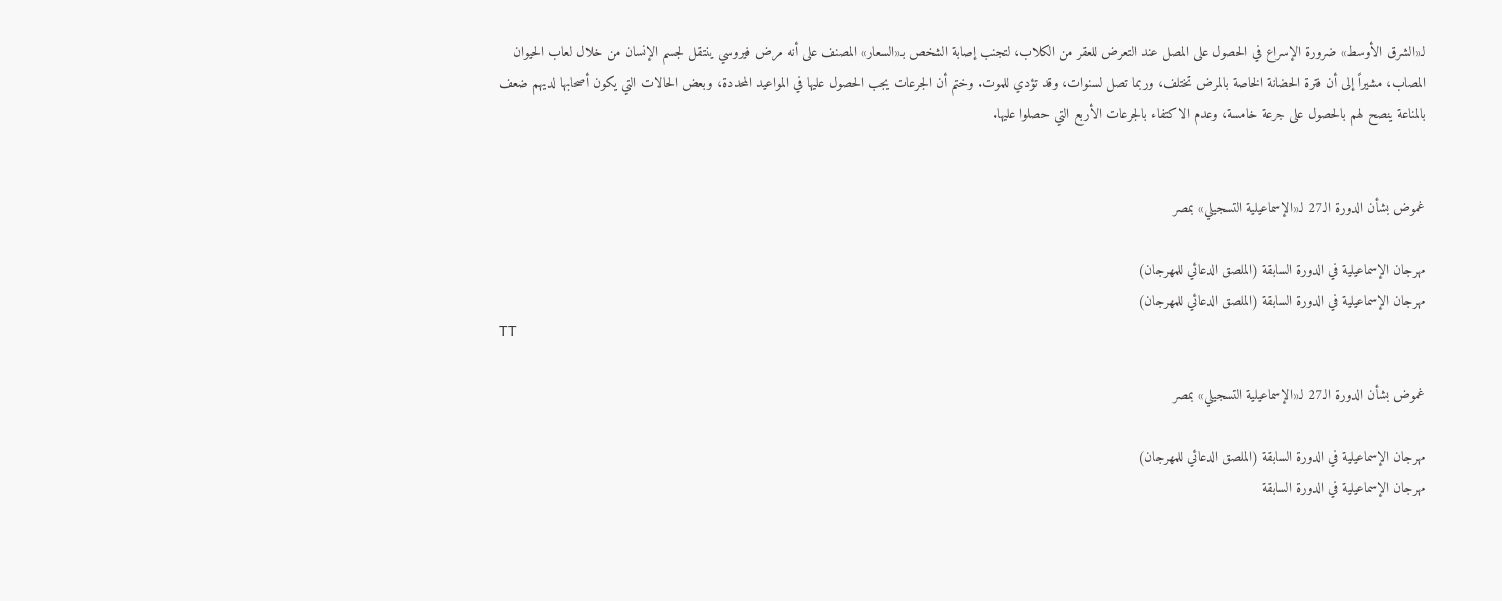لـ«الشرق الأوسط» ضرورة الإسراع في الحصول على المصل عند التعرض للعقر من الكلاب، لتجنب إصابة الشخص بـ«السعار» المصنف على أنه مرض فيروسي ينتقل لجسم الإنسان من خلال لعاب الحيوان المصاب، مشيراً إلى أن فترة الحضانة الخاصة بالمرض تختلف، وربما تصل لسنوات، وقد تؤدي للموت. وختم أن الجرعات يجب الحصول عليها في المواعيد المحددة، وبعض الحالات التي يكون أصحابها لديهم ضعف بالمناعة ينصح لهم بالحصول على جرعة خامسة، وعدم الاكتفاء بالجرعات الأربع التي حصلوا عليها.


غموض بشأن الدورة الـ27 لـ«الإسماعيلية التسجيلي» بمصر

مهرجان الإسماعيلية في الدورة السابقة (الملصق الدعائي للمهرجان)
مهرجان الإسماعيلية في الدورة السابقة (الملصق الدعائي للمهرجان)
TT

غموض بشأن الدورة الـ27 لـ«الإسماعيلية التسجيلي» بمصر

مهرجان الإسماعيلية في الدورة السابقة (الملصق الدعائي للمهرجان)
مهرجان الإسماعيلية في الدورة السابقة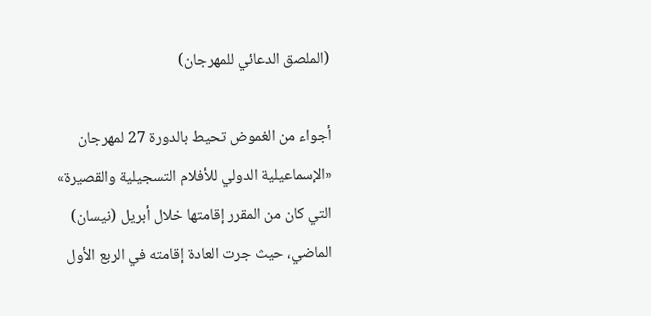(الملصق الدعائي للمهرجان)

أجواء من الغموض تحيط بالدورة 27 لمهرجان «الإسماعيلية الدولي للأفلام التسجيلية والقصيرة» التي كان من المقرر إقامتها خلال أبريل (نيسان) الماضي، حيث جرت العادة إقامته في الربع الأول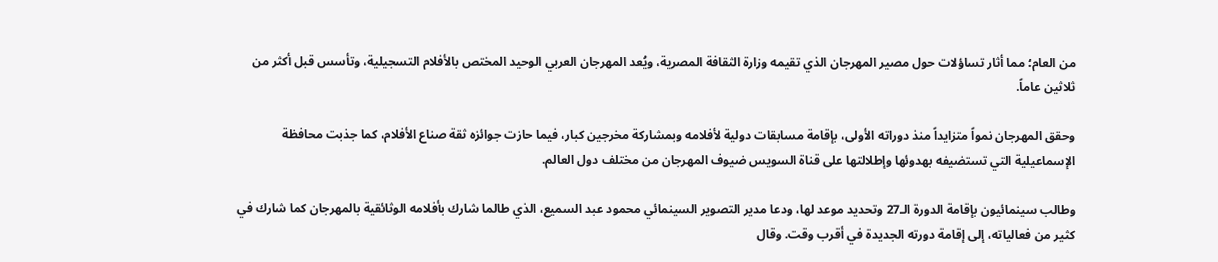من العام؛ مما أثار تساؤلات حول مصير المهرجان الذي تقيمه وزارة الثقافة المصرية، ويُعد المهرجان العربي الوحيد المختص بالأفلام التسجيلية، وتأسس قبل أكثر من ثلاثين عاماً.

وحقق المهرجان نمواً متزايداً منذ دوراته الأولى، بإقامة مسابقات دولية لأفلامه وبمشاركة مخرجين كبار، فيما حازت جوائزه ثقة صناع الأفلام، كما جذبت محافظة الإسماعيلية التي تستضيفه بهدوئها وإطلالتها على قناة السويس ضيوف المهرجان من مختلف دول العالم.

وطالب سينمائيون بإقامة الدورة الـ27 وتحديد موعد لها، ودعا مدير التصوير السينمائي محمود عبد السميع، الذي طالما شارك بأفلامه الوثائقية بالمهرجان كما شارك في كثير من فعالياته، إلى إقامة دورته الجديدة في أقرب وقت. وقال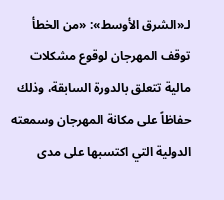لـ«الشرق الأوسط»: «من الخطأ توقف المهرجان لوقوع مشكلات مالية تتعلق بالدورة السابقة، وذلك حفاظاً على مكانة المهرجان وسمعته الدولية التي اكتسبها على مدى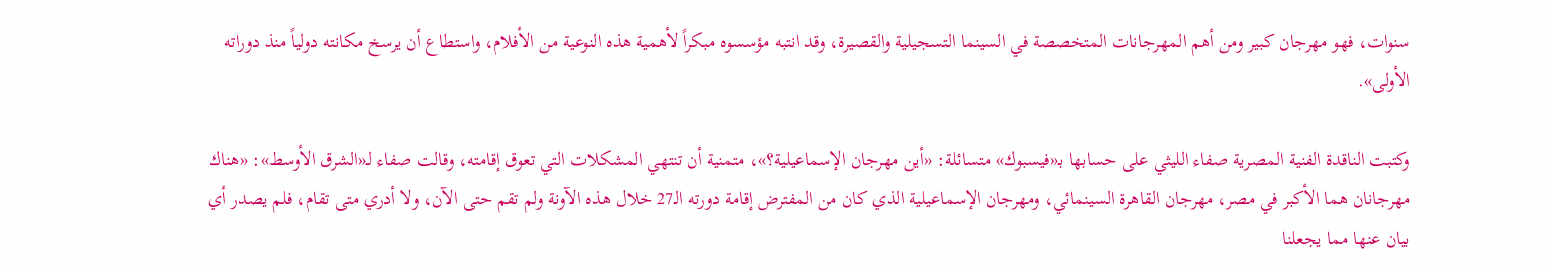سنوات، فهو مهرجان كبير ومن أهم المهرجانات المتخصصة في السينما التسجيلية والقصيرة، وقد انتبه مؤسسوه مبكراً لأهمية هذه النوعية من الأفلام، واستطاع أن يرسخ مكانته دولياً منذ دوراته الأولى».

وكتبت الناقدة الفنية المصرية صفاء الليثي على حسابها بـ«فيسبوك» متسائلة: «أين مهرجان الإسماعيلية؟»، متمنية أن تنتهي المشكلات التي تعوق إقامته، وقالت صفاء لـ«الشرق الأوسط»: «هناك مهرجانان هما الأكبر في مصر، مهرجان القاهرة السينمائي، ومهرجان الإسماعيلية الذي كان من المفترض إقامة دورته الـ27 خلال هذه الآونة ولم تقم حتى الآن، ولا أدري متى تقام، فلم يصدر أي بيان عنها مما يجعلنا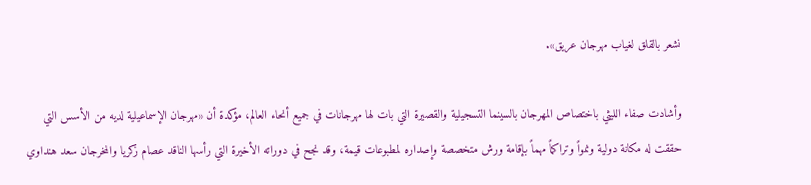نشعر بالقلق لغياب مهرجان عريق».

وأشادت صفاء الليثي باختصاص المهرجان بالسينما التسجيلية والقصيرة التي بات لها مهرجانات في جميع أنحاء العالم، مؤكدة أن «مهرجان الإسماعيلية لديه من الأسس التي حققت له مكانة دولية ونمواً وتراكماً مهماً بإقامة ورش متخصصة وإصداره لمطبوعات قيمة، وقد نجح في دوراته الأخيرة التي رأسها الناقد عصام زكريا والمخرجان سعد هنداوي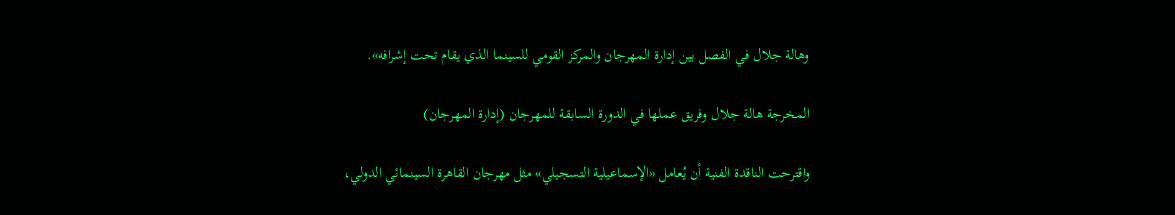وهالة جلال في الفصل بين إدارة المهرجان والمركز القومي للسينما الذي يقام تحت إشرافه».

المخرجة هالة جلال وفريق عملها في الدورة السابقة للمهرجان (إدارة المهرجان)

واقترحت الناقدة الفنية أن يُعامل «الإسماعيلية التسجيلي» مثل مهرجان القاهرة السينمائي الدولي،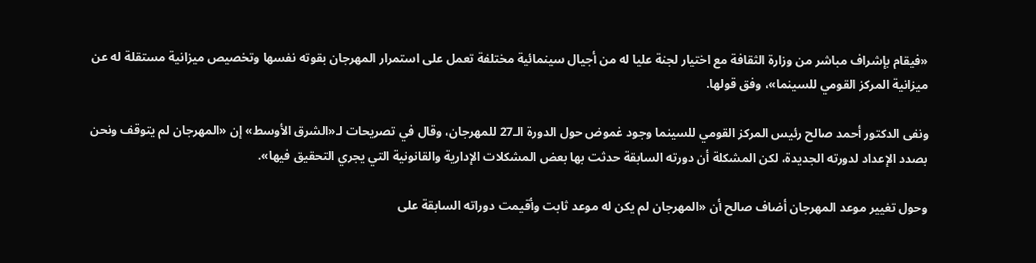«فيقام بإشراف مباشر من وزارة الثقافة مع اختيار لجنة عليا له من أجيال سينمائية مختلفة تعمل على استمرار المهرجان بقوته نفسها وتخصيص ميزانية مستقلة له عن ميزانية المركز القومي للسينما»، وفق قولها.

ونفى الدكتور أحمد صالح رئيس المركز القومي للسينما وجود غموض حول الدورة الـ27 للمهرجان، وقال في تصريحات لـ«الشرق الأوسط» إن «المهرجان لم يتوقف ونحن بصدد الإعداد لدورته الجديدة، لكن المشكلة أن دورته السابقة حدثت بها بعض المشكلات الإدارية والقانونية التي يجري التحقيق فيها».

وحول تغيير موعد المهرجان أضاف صالح أن «المهرجان لم يكن له موعد ثابت وأقيمت دوراته السابقة على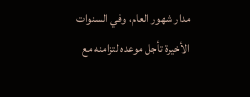مدار شهور العام، وفي السنوات الأخيرة تأجل موعده لتزامنه مع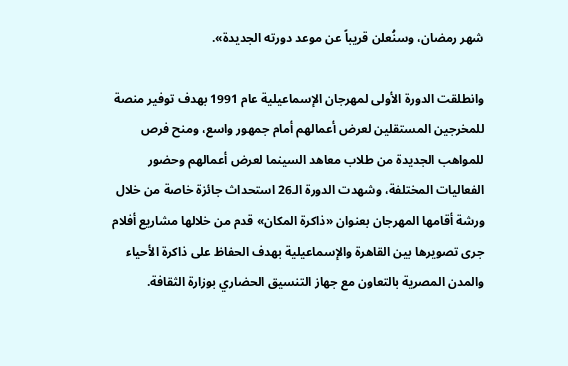شهر رمضان، وسنُعلن قريباً عن موعد دورته الجديدة».

وانطلقت الدورة الأولى لمهرجان الإسماعيلية عام 1991 بهدف توفير منصة للمخرجين المستقلين لعرض أعمالهم أمام جمهور واسع، ومنح فرص للمواهب الجديدة من طلاب معاهد السينما لعرض أعمالهم وحضور الفعاليات المختلفة، وشهدت الدورة الـ26 استحداث جائزة خاصة من خلال ورشة أقامها المهرجان بعنوان «ذاكرة المكان» قدم من خلالها مشاريع أفلام جرى تصويرها بين القاهرة والإسماعيلية بهدف الحفاظ على ذاكرة الأحياء والمدن المصرية بالتعاون مع جهاز التنسيق الحضاري بوزارة الثقافة.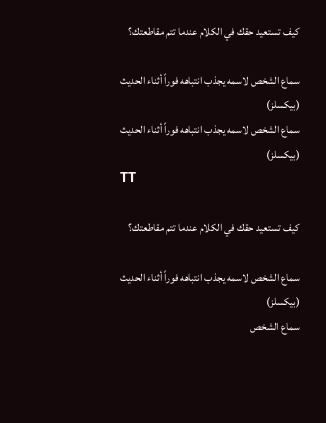كيف تستعيد حقك في الكلام عندما تتم مقاطعتك؟

سماع الشخص لاسمه يجذب انتباهه فوراً أثناء الحديث (بيكسلز)
سماع الشخص لاسمه يجذب انتباهه فوراً أثناء الحديث (بيكسلز)
TT

كيف تستعيد حقك في الكلام عندما تتم مقاطعتك؟

سماع الشخص لاسمه يجذب انتباهه فوراً أثناء الحديث (بيكسلز)
سماع الشخص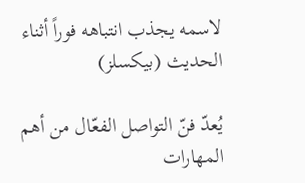لاسمه يجذب انتباهه فوراً أثناء الحديث (بيكسلز)

يُعدّ فنّ التواصل الفعّال من أهم المهارات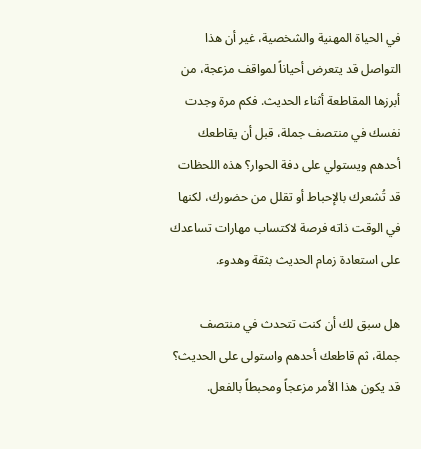في الحياة المهنية والشخصية، غير أن هذا التواصل قد يتعرض أحياناً لمواقف مزعجة، من أبرزها المقاطعة أثناء الحديث. فكم مرة وجدت نفسك في منتصف جملة، قبل أن يقاطعك أحدهم ويستولي على دفة الحوار؟ هذه اللحظات قد تُشعرك بالإحباط أو تقلل من حضورك، لكنها في الوقت ذاته فرصة لاكتساب مهارات تساعدك على استعادة زمام الحديث بثقة وهدوء.

هل سبق لك أن كنت تتحدث في منتصف جملة، ثم قاطعك أحدهم واستولى على الحديث؟ قد يكون هذا الأمر مزعجاً ومحبطاً بالفعل.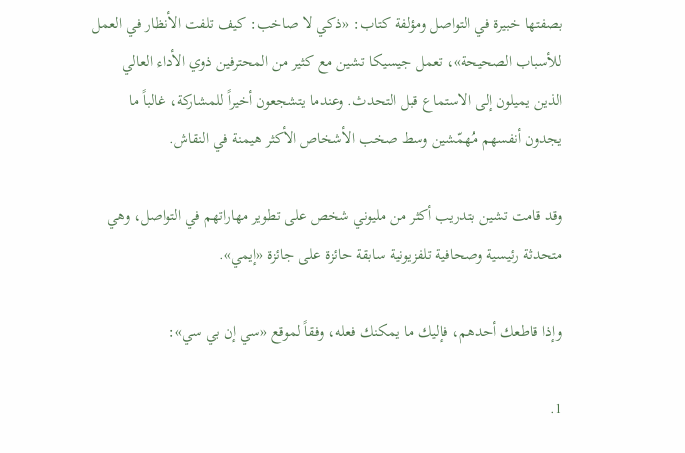بصفتها خبيرة في التواصل ومؤلفة كتاب: «ذكي لا صاخب: كيف تلفت الأنظار في العمل للأسباب الصحيحة»، تعمل جيسيكا تشين مع كثير من المحترفين ذوي الأداء العالي الذين يميلون إلى الاستماع قبل التحدث. وعندما يتشجعون أخيراً للمشاركة، غالباً ما يجدون أنفسهم مُهمّشين وسط صخب الأشخاص الأكثر هيمنة في النقاش.

وقد قامت تشين بتدريب أكثر من مليوني شخص على تطوير مهاراتهم في التواصل، وهي متحدثة رئيسية وصحافية تلفزيونية سابقة حائزة على جائزة «إيمي».

وإذا قاطعك أحدهم، فإليك ما يمكنك فعله، وفقاً لموقع «سي إن بي سي»:

1.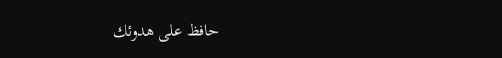حافظ على هدوئك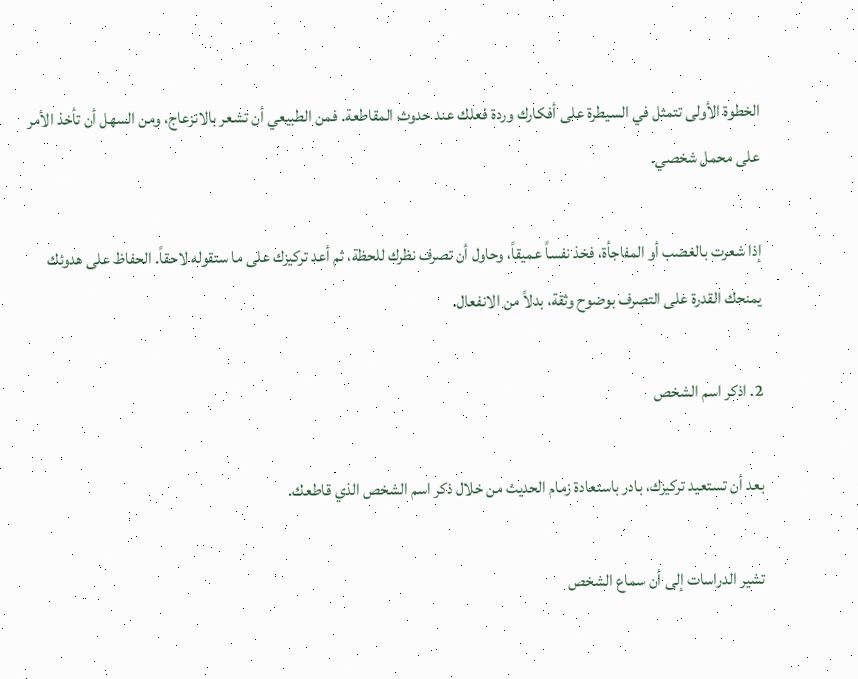الخطوة الأولى تتمثل في السيطرة على أفكارك وردة فعلك عند حدوث المقاطعة. فمن الطبيعي أن تشعر بالانزعاج، ومن السهل أن تأخذ الأمر على محمل شخصي.

إذا شعرت بالغضب أو المفاجأة، فخذ نفساً عميقاً، وحاول أن تصرف نظرك للحظة، ثم أعد تركيزك على ما ستقوله لاحقاً. الحفاظ على هدوئك يمنحك القدرة على التصرف بوضوح وثقة، بدلاً من الانفعال.

2. اذكر اسم الشخص

بعد أن تستعيد تركيزك، بادر باستعادة زمام الحديث من خلال ذكر اسم الشخص الذي قاطعك.

تشير الدراسات إلى أن سماع الشخص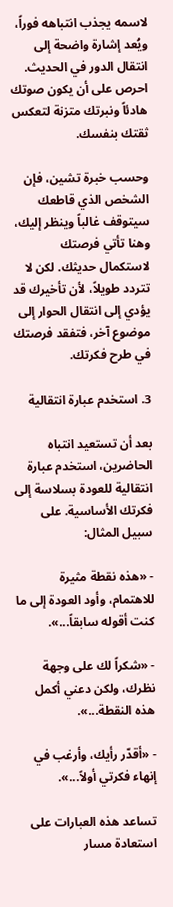لاسمه يجذب انتباهه فوراً، ويُعد إشارة واضحة إلى انتقال الدور في الحديث. احرص على أن يكون صوتك هادئاً ونبرتك متزنة لتعكس ثقتك بنفسك.

وحسب خبرة تشين، فإن الشخص الذي قاطعك سيتوقف غالباً وينظر إليك، وهنا تأتي فرصتك لاستكمال حديثك. لكن لا تتردد طويلاً، لأن تأخيرك قد يؤدي إلى انتقال الحوار إلى موضوع آخر، فتفقد فرصتك في طرح فكرتك.

3. استخدم عبارة انتقالية

بعد أن تستعيد انتباه الحاضرين، استخدم عبارة انتقالية للعودة بسلاسة إلى فكرتك الأساسية. على سبيل المثال:

- «هذه نقطة مثيرة للاهتمام، وأود العودة إلى ما كنت أقوله سابقاً...».

- «شكراً لك على وجهة نظرك، ولكن دعني أكمل هذه النقطة...».

- «أقدّر رأيك، وأرغب في إنهاء فكرتي أولاً...».

تساعد هذه العبارات على استعادة مسار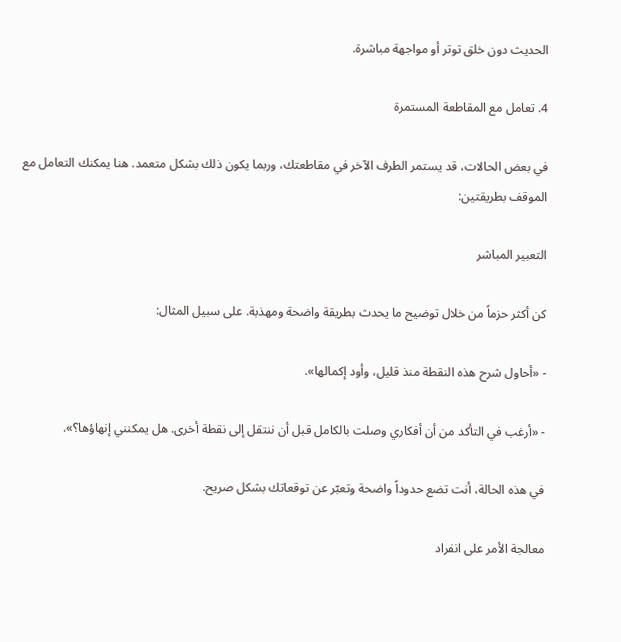الحديث دون خلق توتر أو مواجهة مباشرة.

4. تعامل مع المقاطعة المستمرة

في بعض الحالات، قد يستمر الطرف الآخر في مقاطعتك، وربما يكون ذلك بشكل متعمد. هنا يمكنك التعامل مع الموقف بطريقتين:

التعبير المباشر

كن أكثر حزماً من خلال توضيح ما يحدث بطريقة واضحة ومهذبة. على سبيل المثال:

- «أحاول شرح هذه النقطة منذ قليل، وأود إكمالها».

- «أرغب في التأكد من أن أفكاري وصلت بالكامل قبل أن ننتقل إلى نقطة أخرى. هل يمكنني إنهاؤها؟».

في هذه الحالة، أنت تضع حدوداً واضحة وتعبّر عن توقعاتك بشكل صريح.

معالجة الأمر على انفراد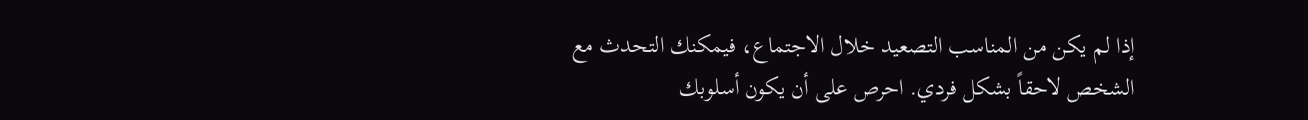إذا لم يكن من المناسب التصعيد خلال الاجتماع، فيمكنك التحدث مع الشخص لاحقاً بشكل فردي. احرص على أن يكون أسلوبك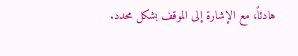هادئاً، مع الإشارة إلى الموقف بشكل محدد.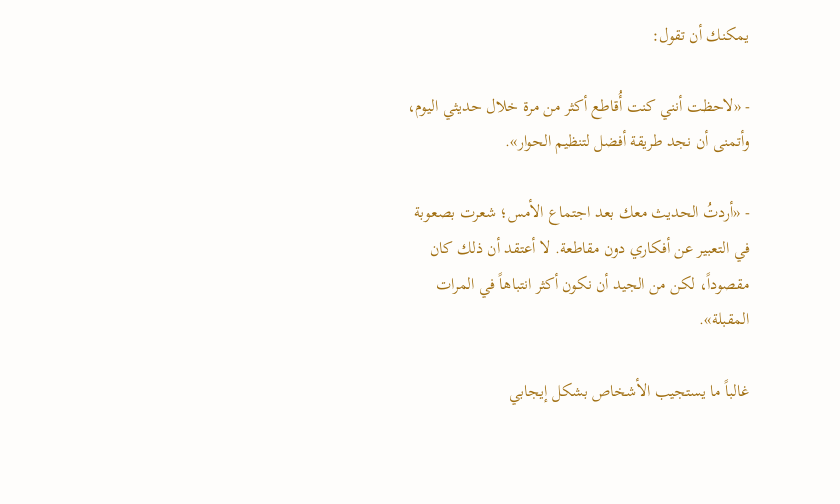يمكنك أن تقول:

- «لاحظت أنني كنت أُقاطع أكثر من مرة خلال حديثي اليوم، وأتمنى أن نجد طريقة أفضل لتنظيم الحوار».

- «أردتُ الحديث معك بعد اجتماع الأمس؛ شعرت بصعوبة في التعبير عن أفكاري دون مقاطعة. لا أعتقد أن ذلك كان مقصوداً، لكن من الجيد أن نكون أكثر انتباهاً في المرات المقبلة».

غالباً ما يستجيب الأشخاص بشكل إيجابي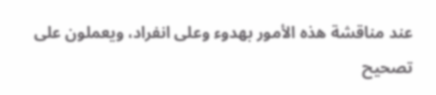عند مناقشة هذه الأمور بهدوء وعلى انفراد، ويعملون على تصحيح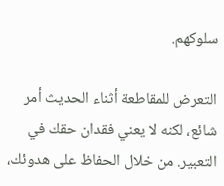سلوكهم.

التعرض للمقاطعة أثناء الحديث أمر شائع، لكنه لا يعني فقدان حقك في التعبير. من خلال الحفاظ على هدوئك،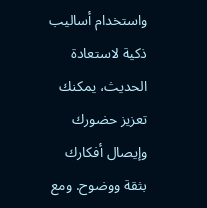واستخدام أساليب ذكية لاستعادة الحديث، يمكنك تعزيز حضورك وإيصال أفكارك بثقة ووضوح. ومع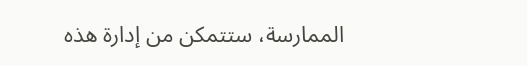الممارسة، ستتمكن من إدارة هذه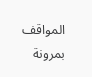المواقف بمرونة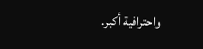واحترافية أكبر.